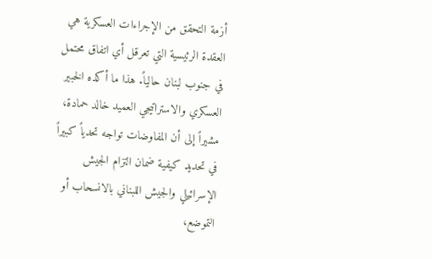أزمة التحقق من الإجراءات العسكرية هي العقدة الرئيسية التي تعرقل أي اتفاق محتمل في جنوب لبنان حالياً. هذا ما أكده الخبير العسكري والاستراتيجي العميد خالد حمادة، مشيراً إلى أن المفاوضات تواجه تحدياً كبيراً في تحديد كيفية ضمان التزام الجيش الإسرائيلي والجيش اللبناني بالانسحاب أو التموضع،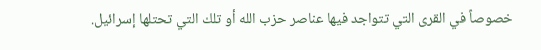خصوصاً في القرى التي تتواجد فيها عناصر حزب الله أو تلك التي تحتلها إسرائيل.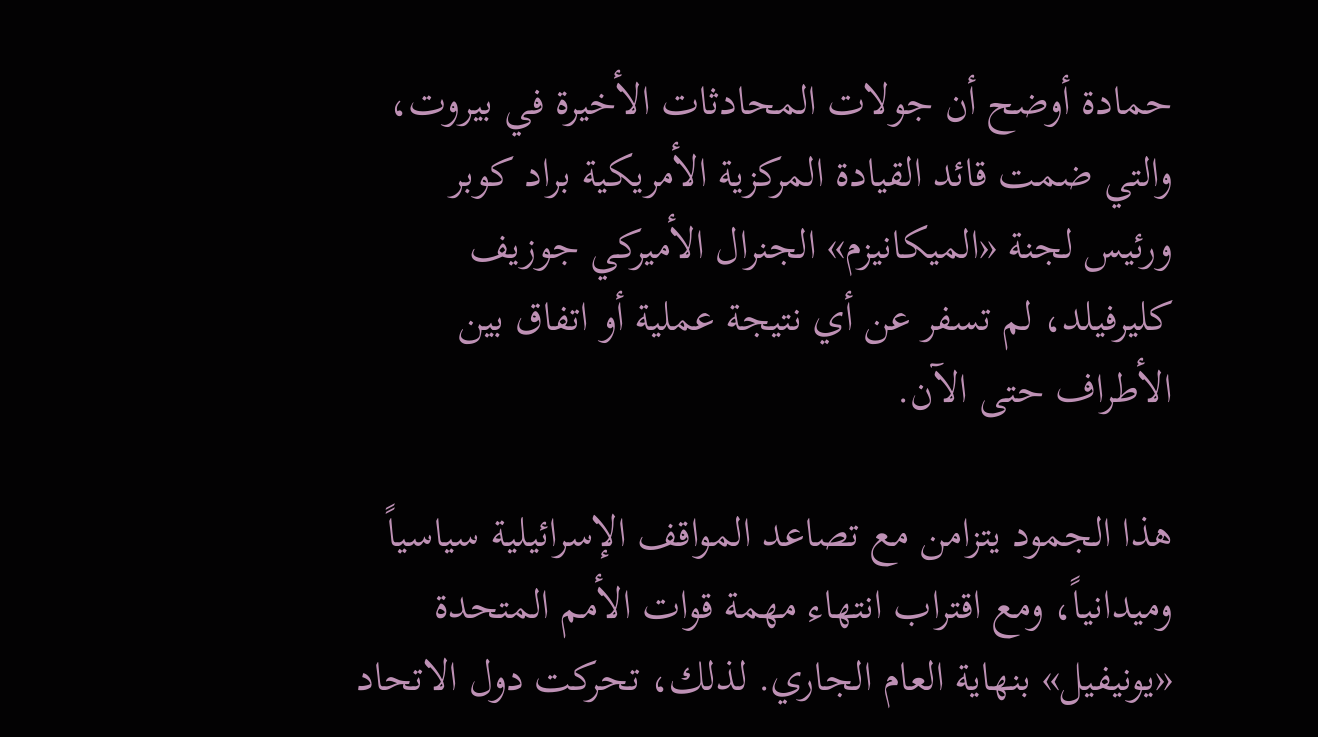حمادة أوضح أن جولات المحادثات الأخيرة في بيروت، والتي ضمت قائد القيادة المركزية الأمريكية براد كوبر ورئيس لجنة «الميكانيزم» الجنرال الأميركي جوزيف كليرفيلد، لم تسفر عن أي نتيجة عملية أو اتفاق بين الأطراف حتى الآن.

هذا الجمود يتزامن مع تصاعد المواقف الإسرائيلية سياسياً وميدانياً، ومع اقتراب انتهاء مهمة قوات الأمم المتحدة «يونيفيل» بنهاية العام الجاري. لذلك، تحركت دول الاتحاد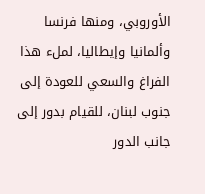الأوروبي، ومنها فرنسا وألمانيا وإيطاليا، لملء هذا الفراغ والسعي للعودة إلى جنوب لبنان، للقيام بدور إلى جانب الدور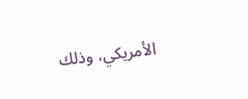الأمريكي، وذلك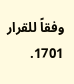وفقاً للقرار 1701.